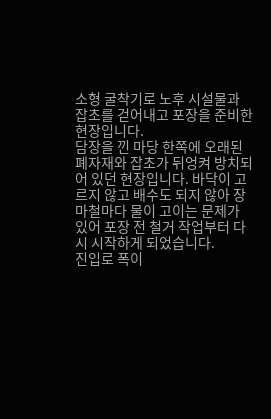소형 굴착기로 노후 시설물과 잡초를 걷어내고 포장을 준비한 현장입니다.
담장을 낀 마당 한쪽에 오래된 폐자재와 잡초가 뒤엉켜 방치되어 있던 현장입니다. 바닥이 고르지 않고 배수도 되지 않아 장마철마다 물이 고이는 문제가 있어 포장 전 철거 작업부터 다시 시작하게 되었습니다.
진입로 폭이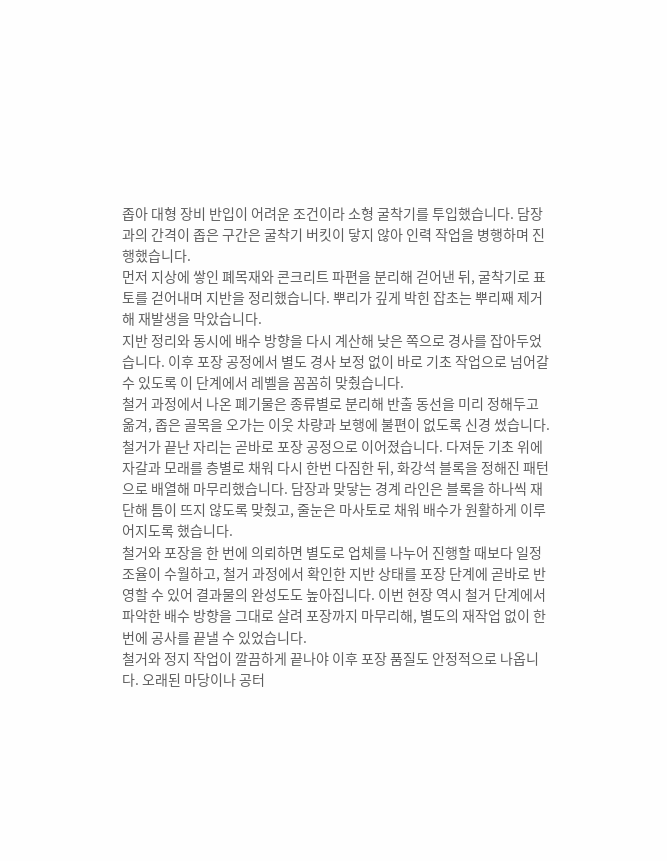좁아 대형 장비 반입이 어려운 조건이라 소형 굴착기를 투입했습니다. 담장과의 간격이 좁은 구간은 굴착기 버킷이 닿지 않아 인력 작업을 병행하며 진행했습니다.
먼저 지상에 쌓인 폐목재와 콘크리트 파편을 분리해 걷어낸 뒤, 굴착기로 표토를 걷어내며 지반을 정리했습니다. 뿌리가 깊게 박힌 잡초는 뿌리째 제거해 재발생을 막았습니다.
지반 정리와 동시에 배수 방향을 다시 계산해 낮은 쪽으로 경사를 잡아두었습니다. 이후 포장 공정에서 별도 경사 보정 없이 바로 기초 작업으로 넘어갈 수 있도록 이 단계에서 레벨을 꼼꼼히 맞췄습니다.
철거 과정에서 나온 폐기물은 종류별로 분리해 반출 동선을 미리 정해두고 옮겨, 좁은 골목을 오가는 이웃 차량과 보행에 불편이 없도록 신경 썼습니다.
철거가 끝난 자리는 곧바로 포장 공정으로 이어졌습니다. 다져둔 기초 위에 자갈과 모래를 층별로 채워 다시 한번 다짐한 뒤, 화강석 블록을 정해진 패턴으로 배열해 마무리했습니다. 담장과 맞닿는 경계 라인은 블록을 하나씩 재단해 틈이 뜨지 않도록 맞췄고, 줄눈은 마사토로 채워 배수가 원활하게 이루어지도록 했습니다.
철거와 포장을 한 번에 의뢰하면 별도로 업체를 나누어 진행할 때보다 일정 조율이 수월하고, 철거 과정에서 확인한 지반 상태를 포장 단계에 곧바로 반영할 수 있어 결과물의 완성도도 높아집니다. 이번 현장 역시 철거 단계에서 파악한 배수 방향을 그대로 살려 포장까지 마무리해, 별도의 재작업 없이 한 번에 공사를 끝낼 수 있었습니다.
철거와 정지 작업이 깔끔하게 끝나야 이후 포장 품질도 안정적으로 나옵니다. 오래된 마당이나 공터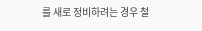를 새로 정비하려는 경우 철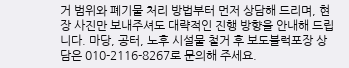거 범위와 폐기물 처리 방법부터 먼저 상담해 드리며, 현장 사진만 보내주셔도 대략적인 진행 방향을 안내해 드립니다. 마당, 공터, 노후 시설물 철거 후 보도블럭포장 상담은 010-2116-8267로 문의해 주세요.